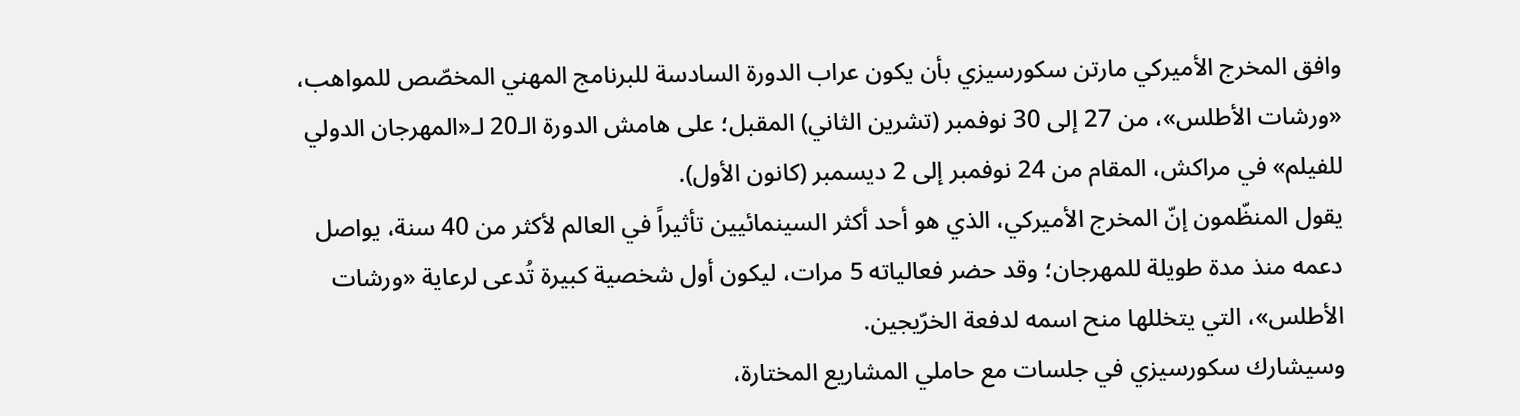وافق المخرج الأميركي مارتن سكورسيزي بأن يكون عراب الدورة السادسة للبرنامج المهني المخصّص للمواهب، «ورشات الأطلس»، من 27 إلى 30 نوفمبر (تشرين الثاني) المقبل؛ على هامش الدورة الـ20 لـ«المهرجان الدولي للفيلم» في مراكش، المقام من 24 نوفمبر إلى 2 ديسمبر (كانون الأول).
يقول المنظّمون إنّ المخرج الأميركي، الذي هو أحد أكثر السينمائيين تأثيراً في العالم لأكثر من 40 سنة، يواصل دعمه منذ مدة طويلة للمهرجان؛ وقد حضر فعالياته 5 مرات، ليكون أول شخصية كبيرة تُدعى لرعاية «ورشات الأطلس»، التي يتخللها منح اسمه لدفعة الخرّيجين.
وسيشارك سكورسيزي في جلسات مع حاملي المشاريع المختارة،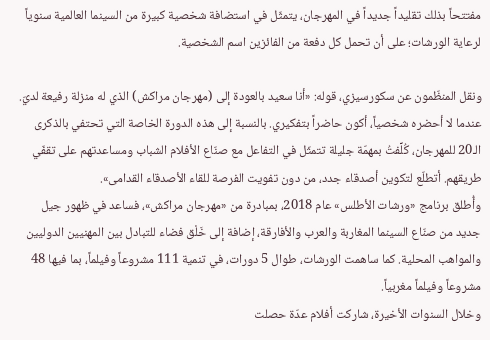مفتتحاً بذلك تقليداً جديداً في المهرجان، يتمثّل في استضافة شخصية كبيرة من السينما العالمية سنوياً لرعاية الورشات؛ على أن تحمل كل دفعة من الفائزين اسم الشخصية.

ونقل المنظّمون عن سكورسيزي، قوله: «أنا سعيد بالعودة إلى (مهرجان مراكش) الذي له منزلة رفيعة لديّ. عندما لا أحضره شخصياً، أكون حاضراً بتفكيري. بالنسبة إلى هذه الدورة الخاصة التي تحتفي بالذكرى الـ20 للمهرجان، كُلِّفتُ بمهمّة جليلة تتمثّل في التفاعل مع صنّاع الأفلام الشباب ومساعدتهم على تقفّي طريقهم. أتطلّع لتكوين أصدقاء جدد، من دون تفويت الفرصة للقاء الأصدقاء القدامى».
وأُطلق برنامج «ورشات الأطلس» عام 2018، بمبادرة من «مهرجان مراكش»، فساعد في ظهور جيل جديد من صنّاع السينما المغاربة والعرب والأفارقة، إضافة إلى خَلْق فضاء للتبادل بين المهنيين الدوليين والمواهب المحلية. كما ساهمت الورشات، طوال 5 دورات، في تنمية 111 مشروعاً وفيلماً، بما فيها 48 مشروعاً وفيلماً مغربياً.
وخلال السنوات الأخيرة، شاركت أفلام عدّة حصلت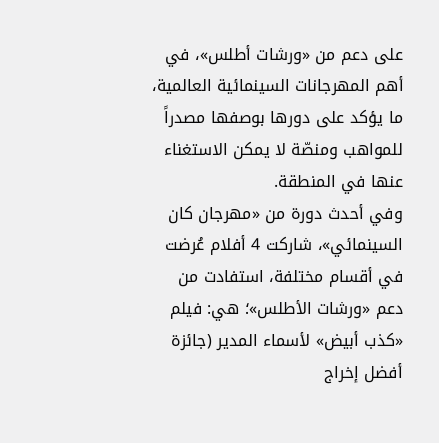على دعم من «ورشات أطلس»، في أهم المهرجانات السينمائية العالمية، ما يؤكد على دورها بوصفها مصدراً للمواهب ومنصّة لا يمكن الاستغناء عنها في المنطقة.
وفي أحدث دورة من «مهرجان كان السينمائي»، شاركت 4 أفلام عُرضت في أقسام مختلفة، استفادت من دعم «ورشات الأطلس»؛ هي: فيلم «كذب أبيض» لأسماء المدير (جائزة أفضل إخراج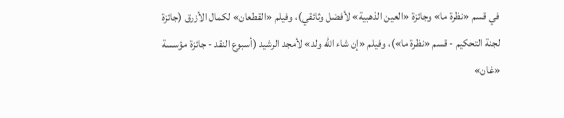في قسم «نظرة ما» وجائزة «العين الذهبية» لأفضل وثائقي)، وفيلم «القطعان» لكمال الأزرق (جائزة لجنة التحكيم - قسم «نظرة ما»)، وفيلم «إن شاء الله ولد» لأمجد الرشيد (أسبوع النقد - جائزة مؤسسة «غان»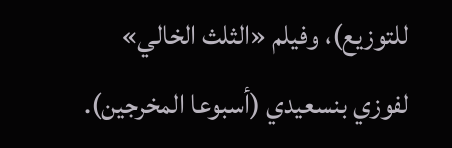للتوزيع)، وفيلم «الثلث الخالي» لفوزي بنسعيدي (أسبوعا المخرجين).